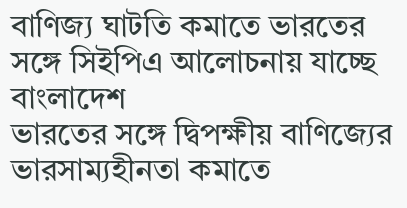বাণিজ্য ঘাটতি কমাতে ভারতের সঙ্গে সিইপিএ আলোচনায় যাচ্ছে বাংলাদেশ
ভারতের সঙ্গে দ্বিপক্ষীয় বাণিজ্যের ভারসাম্যহীনতা কমাতে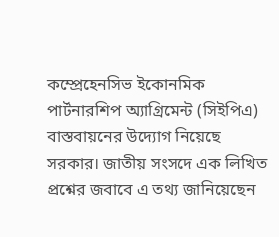কম্প্রেহেনসিভ ইকোনমিক পার্টনারশিপ অ্যাগ্রিমেন্ট (সিইপিএ) বাস্তবায়নের উদ্যোগ নিয়েছে সরকার। জাতীয় সংসদে এক লিখিত প্রশ্নের জবাবে এ তথ্য জানিয়েছেন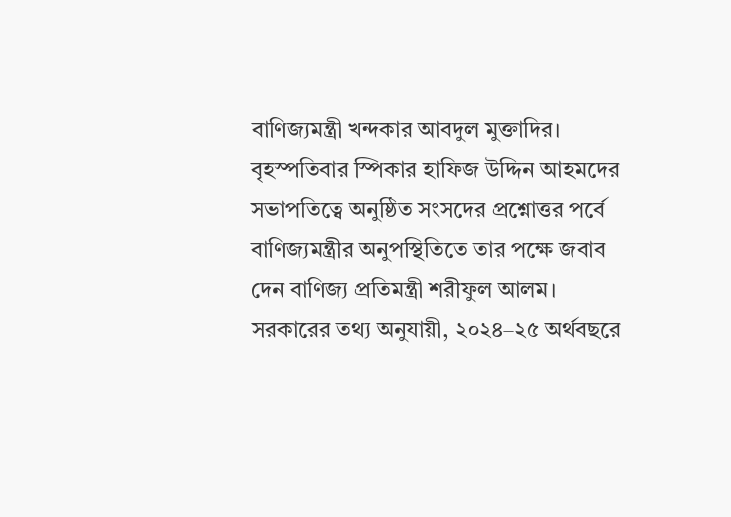বাণিজ্যমন্ত্রী খন্দকার আবদুল মুক্তাদির।
বৃহস্পতিবার স্পিকার হাফিজ উদ্দিন আহমদের সভাপতিত্বে অনুষ্ঠিত সংসদের প্রশ্নোত্তর পর্বে বাণিজ্যমন্ত্রীর অনুপস্থিতিতে তার পক্ষে জবাব দেন বাণিজ্য প্রতিমন্ত্রী শরীফুল আলম।
সরকারের তথ্য অনুযায়ী, ২০২৪–২৫ অর্থবছরে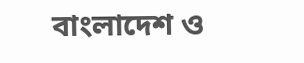বাংলাদেশ ও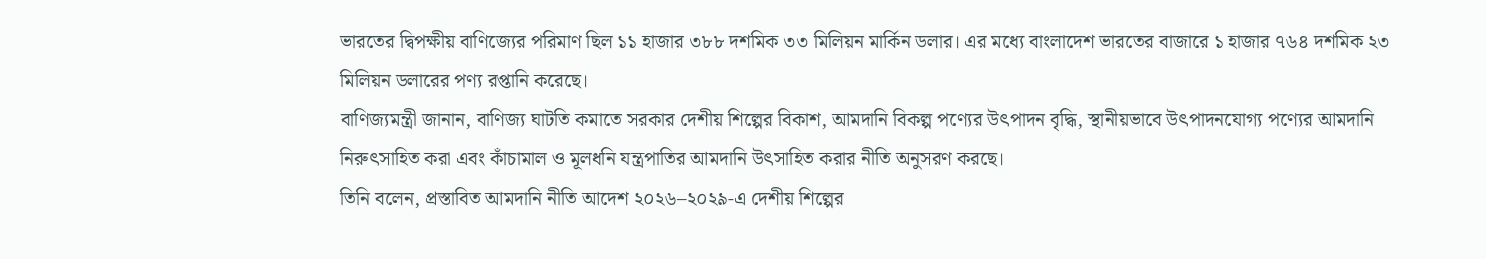ভারতের দ্বিপক্ষীয় বাণিজ্যের পরিমাণ ছিল ১১ হাজার ৩৮৮ দশমিক ৩৩ মিলিয়ন মার্কিন ডলার। এর মধ্যে বাংলাদেশ ভারতের বাজারে ১ হাজার ৭৬৪ দশমিক ২৩ মিলিয়ন ডলারের পণ্য রপ্তানি করেছে।
বাণিজ্যমন্ত্রী জানান, বাণিজ্য ঘাটতি কমাতে সরকার দেশীয় শিল্পের বিকাশ, আমদানি বিকল্প পণ্যের উৎপাদন বৃদ্ধি, স্থানীয়ভাবে উৎপাদনযোগ্য পণ্যের আমদানি নিরুৎসাহিত করা এবং কাঁচামাল ও মূলধনি যন্ত্রপাতির আমদানি উৎসাহিত করার নীতি অনুসরণ করছে।
তিনি বলেন, প্রস্তাবিত আমদানি নীতি আদেশ ২০২৬–২০২৯-এ দেশীয় শিল্পের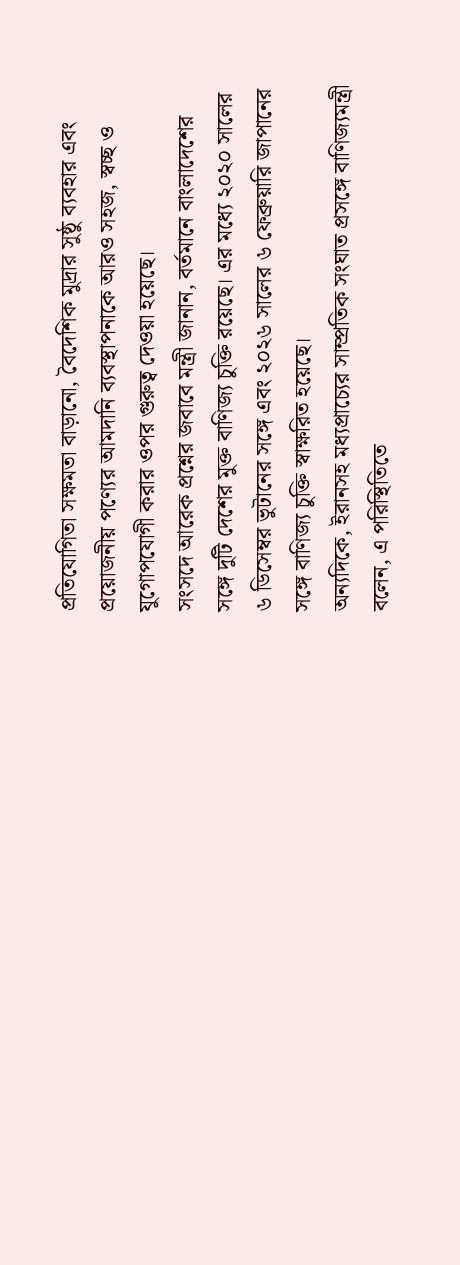প্রতিযোগিতা সক্ষমতা বাড়ানো, বৈদেশিক মুদ্রার সুষ্ঠু ব্যবহার এবং প্রয়োজনীয় পণ্যের আমদানি ব্যবস্থাপনাকে আরও সহজ, স্বচ্ছ ও যুগোপযোগী করার ওপর গুরুত্ব দেওয়া হয়েছে।
সংসদে আরেক প্রশ্নের জবাবে মন্ত্রী জানান, বর্তমানে বাংলাদেশের সঙ্গে দুটি দেশের মুক্ত বাণিজ্য চুক্তি রয়েছে। এর মধ্যে ২০২০ সালের ৬ ডিসেম্বর ভুটানের সঙ্গে এবং ২০২৬ সালের ৬ ফেব্রুয়ারি জাপানের সঙ্গে বাণিজ্য চুক্তি স্বাক্ষরিত হয়েছে।
অন্যদিকে, ইরানসহ মধ্যপ্রাচ্যের সাম্প্রতিক সংঘাত প্রসঙ্গে বাণিজ্যমন্ত্রী বলেন, এ পরিস্থিতিতে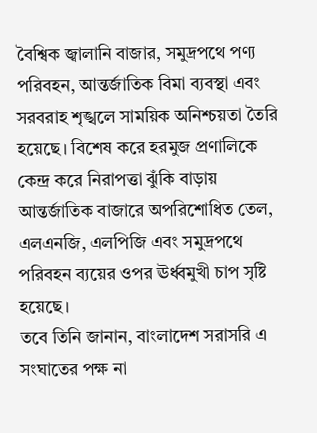বৈশ্বিক জ্বালানি বাজার, সমুদ্রপথে পণ্য পরিবহন, আন্তর্জাতিক বিমা ব্যবস্থা এবং সরবরাহ শৃঙ্খলে সাময়িক অনিশ্চয়তা তৈরি হয়েছে। বিশেষ করে হরমুজ প্রণালিকে কেন্দ্র করে নিরাপত্তা ঝুঁকি বাড়ায় আন্তর্জাতিক বাজারে অপরিশোধিত তেল, এলএনজি, এলপিজি এবং সমুদ্রপথে পরিবহন ব্যয়ের ওপর ঊর্ধ্বমুখী চাপ সৃষ্টি হয়েছে।
তবে তিনি জানান, বাংলাদেশ সরাসরি এ সংঘাতের পক্ষ না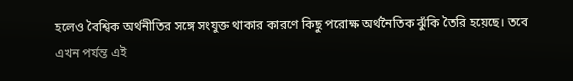হলেও বৈশ্বিক অর্থনীতির সঙ্গে সংযুক্ত থাকার কারণে কিছু পরোক্ষ অর্থনৈতিক ঝুঁকি তৈরি হয়েছে। তবে এখন পর্যন্ত এই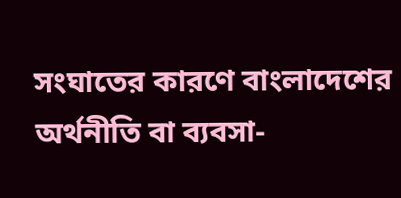সংঘাতের কারণে বাংলাদেশের অর্থনীতি বা ব্যবসা-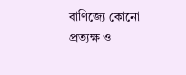বাণিজ্যে কোনো প্রত্যক্ষ ও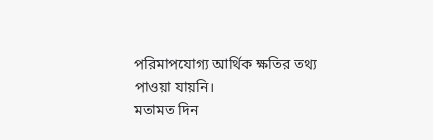পরিমাপযোগ্য আর্থিক ক্ষতির তথ্য পাওয়া যায়নি।
মতামত দিন